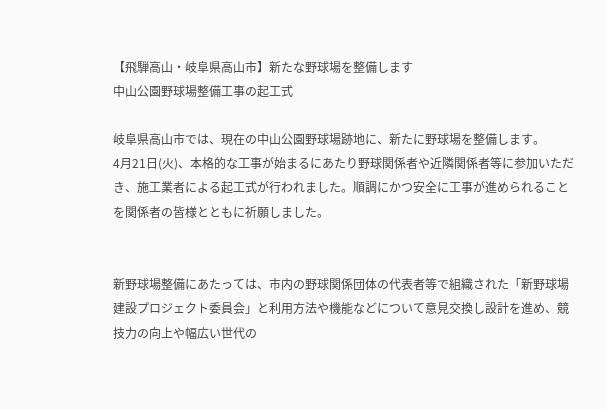【飛騨高山・岐阜県高山市】新たな野球場を整備します
中山公園野球場整備工事の起工式

岐阜県高山市では、現在の中山公園野球場跡地に、新たに野球場を整備します。
4月21日(火)、本格的な工事が始まるにあたり野球関係者や近隣関係者等に参加いただき、施工業者による起工式が行われました。順調にかつ安全に工事が進められることを関係者の皆様とともに祈願しました。


新野球場整備にあたっては、市内の野球関係団体の代表者等で組織された「新野球場建設プロジェクト委員会」と利用方法や機能などについて意見交換し設計を進め、競技力の向上や幅広い世代の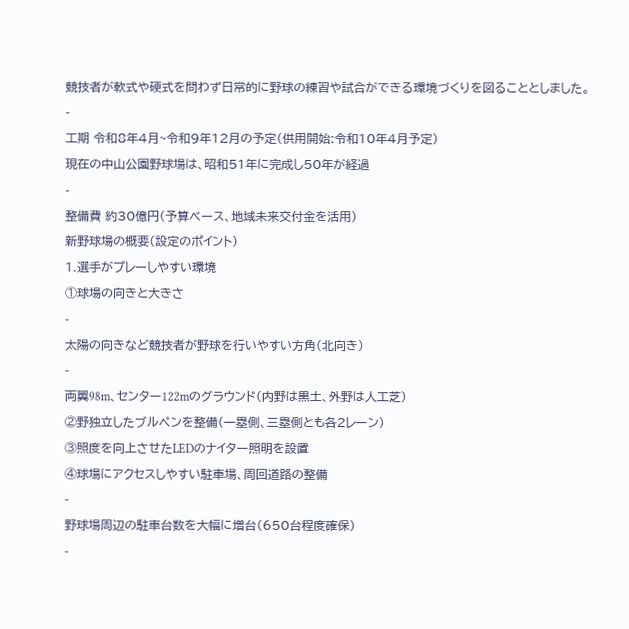競技者が軟式や硬式を問わず日常的に野球の練習や試合ができる環境づくりを図ることとしました。
-
工期 令和8年4月~令和9年12月の予定(供用開始:令和10年4月予定)
現在の中山公園野球場は、昭和51年に完成し50年が経過
-
整備費 約30億円(予算ベース、地域未来交付金を活用)
新野球場の概要(設定のポイント)
1.選手がプレーしやすい環境
①球場の向きと大きさ
-
太陽の向きなど競技者が野球を行いやすい方角(北向き)
-
両翼98m、センター122mのグラウンド(内野は黒土、外野は人工芝)
②野独立したブルペンを整備(一塁側、三塁側とも各2レーン)
③照度を向上させたLEDのナイター照明を設置
④球場にアクセスしやすい駐車場、周回道路の整備
-
野球場周辺の駐車台数を大幅に増台(650台程度確保)
-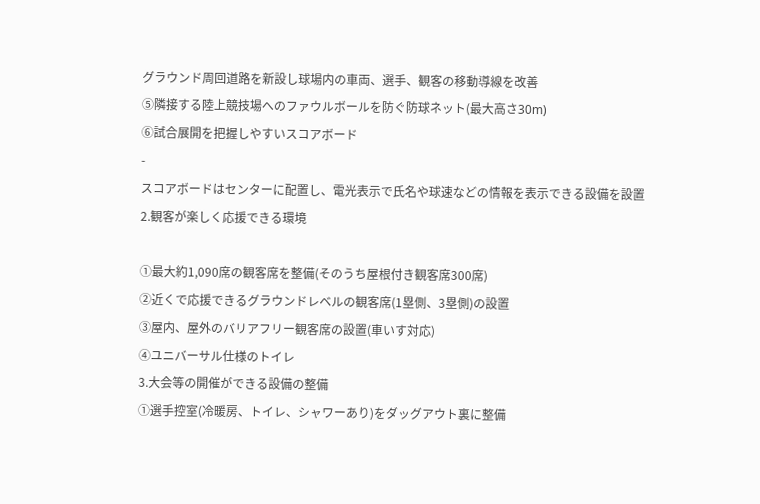グラウンド周回道路を新設し球場内の車両、選手、観客の移動導線を改善
⑤隣接する陸上競技場へのファウルボールを防ぐ防球ネット(最大高さ30m)
⑥試合展開を把握しやすいスコアボード
-
スコアボードはセンターに配置し、電光表示で氏名や球速などの情報を表示できる設備を設置
2.観客が楽しく応援できる環境

①最大約1,090席の観客席を整備(そのうち屋根付き観客席300席)
②近くで応援できるグラウンドレベルの観客席(1塁側、3塁側)の設置
③屋内、屋外のバリアフリー観客席の設置(車いす対応)
④ユニバーサル仕様のトイレ
3.大会等の開催ができる設備の整備
①選手控室(冷暖房、トイレ、シャワーあり)をダッグアウト裏に整備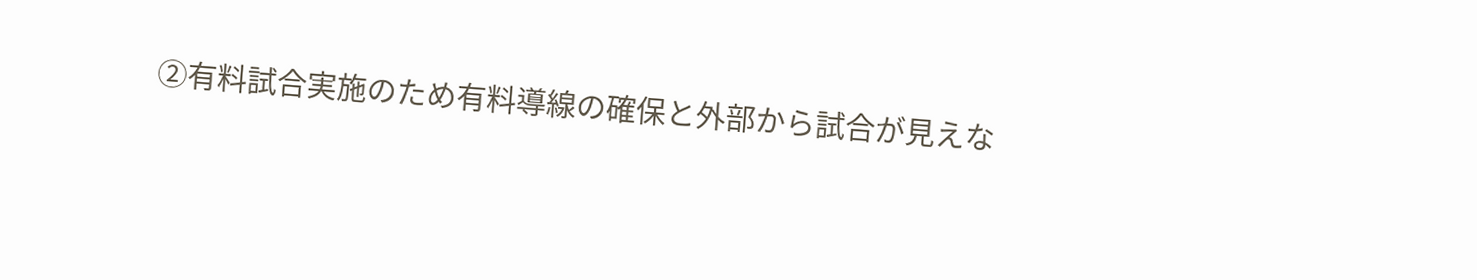②有料試合実施のため有料導線の確保と外部から試合が見えな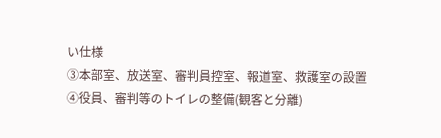い仕様
③本部室、放送室、審判員控室、報道室、救護室の設置
④役員、審判等のトイレの整備(観客と分離)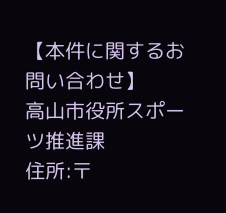【本件に関するお問い合わせ】
高山市役所スポーツ推進課
住所:〒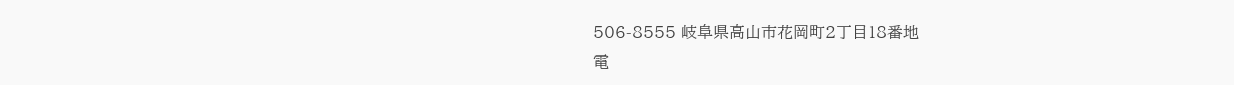506-8555 岐阜県高山市花岡町2丁目18番地
電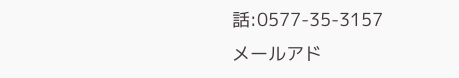話:0577-35-3157
メールアド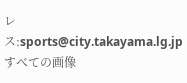レス:sports@city.takayama.lg.jp
すべての画像